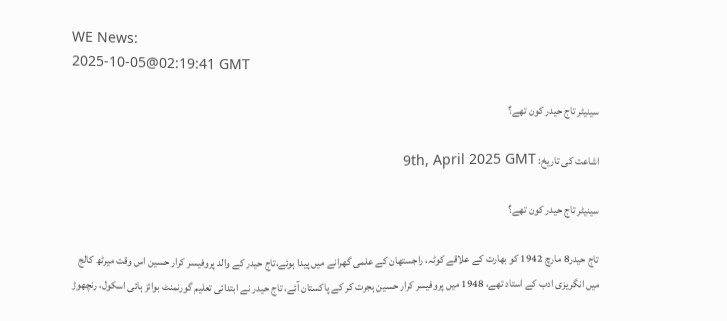WE News:
2025-10-05@02:19:41 GMT

سینیٹر تاج حیدر کون تھے؟

اشاعت کی تاریخ: 9th, April 2025 GMT

سینیٹر تاج حیدر کون تھے؟

تاج حیدر8 مارچ 1942 کو بھارت کے علاقے کوٹہ، راجستھان کے علمی گھرانے میں پیدا ہوئے،تاج حیدر کے والد پروفیسر کرار حسین اس وقت میرٹھ کالج میں انگریزی ادب کے استاد تھے، 1948 میں پروفیسر کرار حسین ہجرت کر کے پاکستان آئے، تاج حیدر نے ابتدائی تعلیم گورنمنٹ بوائز ہائی اسکول، رنچھوڑ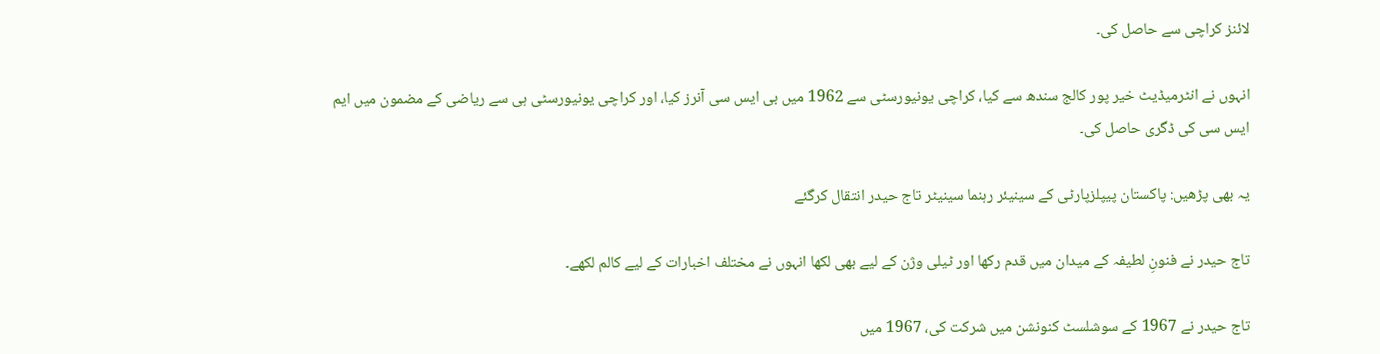لائنز کراچی سے حاصل کی۔

انہوں نے انٹرمیڈیٹ خیر پور کالج سندھ سے کیا، کراچی یونیورسٹی سے 1962 میں بی ایس سی آنرز کیا، اور کراچی یونیورسٹی ہی سے ریاضی کے مضمون میں ایم ایس سی کی ڈگری حاصل کی۔

یہ بھی پڑھیں: پاکستان پیپلزپارٹی کے سینیئر رہنما سینیٹر تاج حیدر انتقال کرگئے

تاج حیدر نے فنونِ لطیفہ کے میدان میں قدم رکھا اور ٹیلی وژن کے لیے بھی لکھا انہوں نے مختلف اخبارات کے لیے کالم لکھے۔

تاج حیدر نے 1967 کے سوشلسٹ کنونشن میں شرکت کی، 1967 میں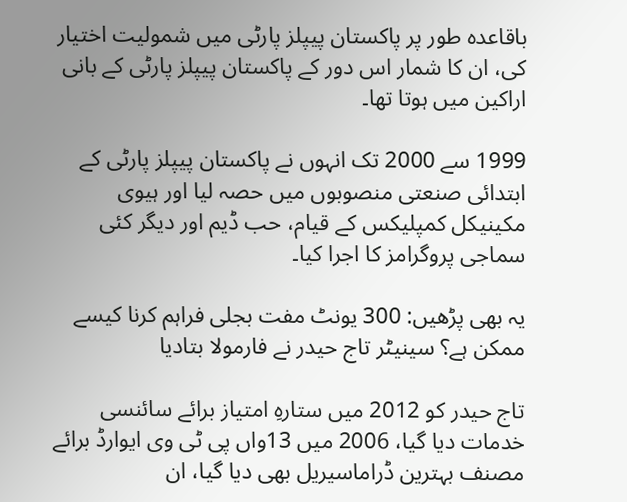باقاعدہ طور پر پاکستان پیپلز پارٹی میں شمولیت اختیار کی، ان کا شمار اس دور کے پاکستان پیپلز پارٹی کے بانی اراکین میں ہوتا تھا۔

1999 سے 2000 تک انہوں نے پاکستان پیپلز پارٹی کے ابتدائی صنعتی منصوبوں میں حصہ لیا اور ہیوی مکینیکل کمپلیکس کے قیام، حب ڈیم اور دیگر کئی سماجی پروگرامز کا اجرا کیا۔

یہ بھی پڑھیں: 300 یونٹ مفت بجلی فراہم کرنا کیسے ممکن ہے؟ سینیٹر تاج حیدر نے فارمولا بتادیا

تاج حیدر کو 2012 میں ستارہِ امتیاز برائے سائنسی خدمات دیا گیا، 2006 میں 13واں پی ٹی وی ایوارڈ برائے مصنف بہترین ڈراماسیریل بھی دیا گیا، ان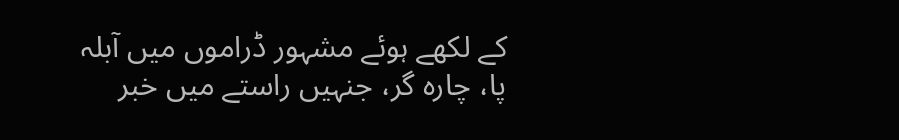کے لکھے ہوئے مشہور ڈراموں میں آبلہ پا، چارہ گر، جنہیں راستے میں خبر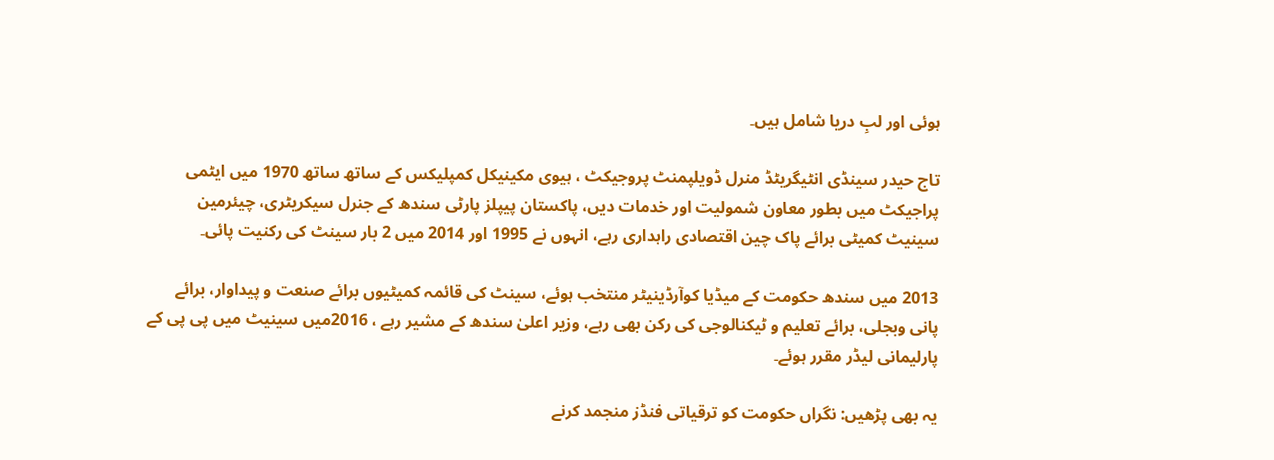ہوئی اور لبِ دریا شامل ہیں۔

تاج حیدر سینڈی انٹیگریٹڈ منرل ڈویلپمنٹ پروجیکٹ ، ہیوی مکینیکل کمپلیکس کے ساتھ ساتھ 1970 میں ایٹمی پراجیکٹ میں بطور معاون شمولیت اور خدمات دیں، پاکستان پیپلز پارٹی سندھ کے جنرل سیکریٹری، چیئرمین سینیٹ کمیٹی برائے پاک چین اقتصادی راہداری رہے، انہوں نے 1995 اور 2014 میں 2 بار سینٹ کی رکنیت پائی۔

2013 میں سندھ حکومت کے میڈیا کوآرڈینیٹر منتخب ہوئے، سینٹ کی قائمہ کمیٹیوں برائے صنعت و پیداوار، برائے پانی وبجلی، برائے تعلیم و ٹیکنالوجی کی رکن بھی رہے، وزیر اعلیٰ سندھ کے مشیر رہے ، 2016میں سینیٹ میں پی پی کے پارلیمانی لیڈر مقرر ہوئے۔

یہ بھی پڑھیں: نگراں حکومت کو ترقیاتی فنڈز منجمد کرنے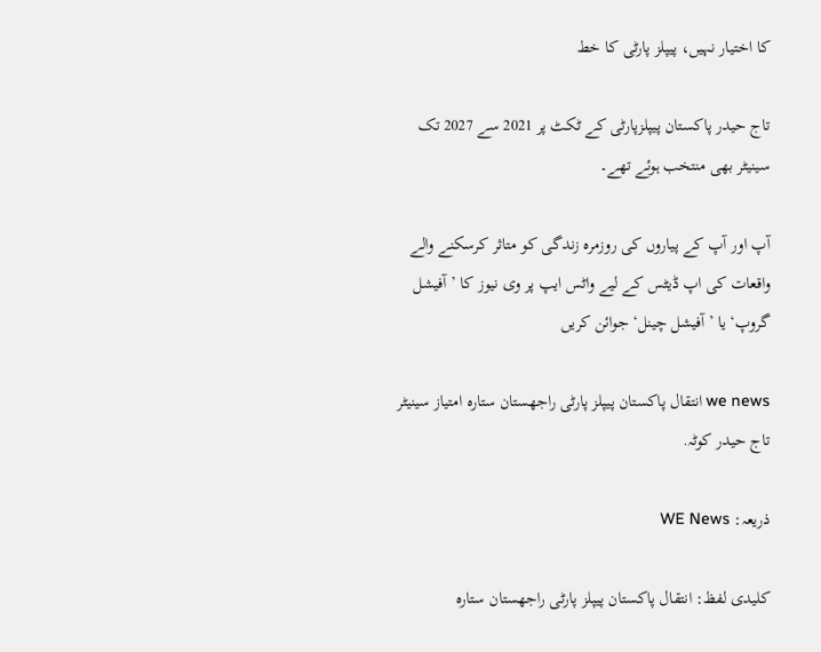کا اختیار نہیں، پیپلز پارٹی کا خط

تاج حیدر پاکستان پیپلزپارٹی کے ٹکٹ پر 2021 سے 2027 تک سینیٹر بھی منتخب ہوئے تھے۔

آپ اور آپ کے پیاروں کی روزمرہ زندگی کو متاثر کرسکنے والے واقعات کی اپ ڈیٹس کے لیے واٹس ایپ پر وی نیوز کا ’آفیشل گروپ‘ یا ’آفیشل چینل‘ جوائن کریں

we news انتقال پاکستان پیپلز پارٹی راجھستان ستارہ امتیاز سینیٹر تاج حیدر کوٹہ.

ذریعہ: WE News

کلیدی لفظ: انتقال پاکستان پیپلز پارٹی راجھستان ستارہ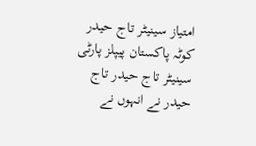امتیاز سینیٹر تاج حیدر کوٹہ پاکستان پیپلز پارٹی سینیٹر تاج حیدر تاج حیدر نے انہوں نے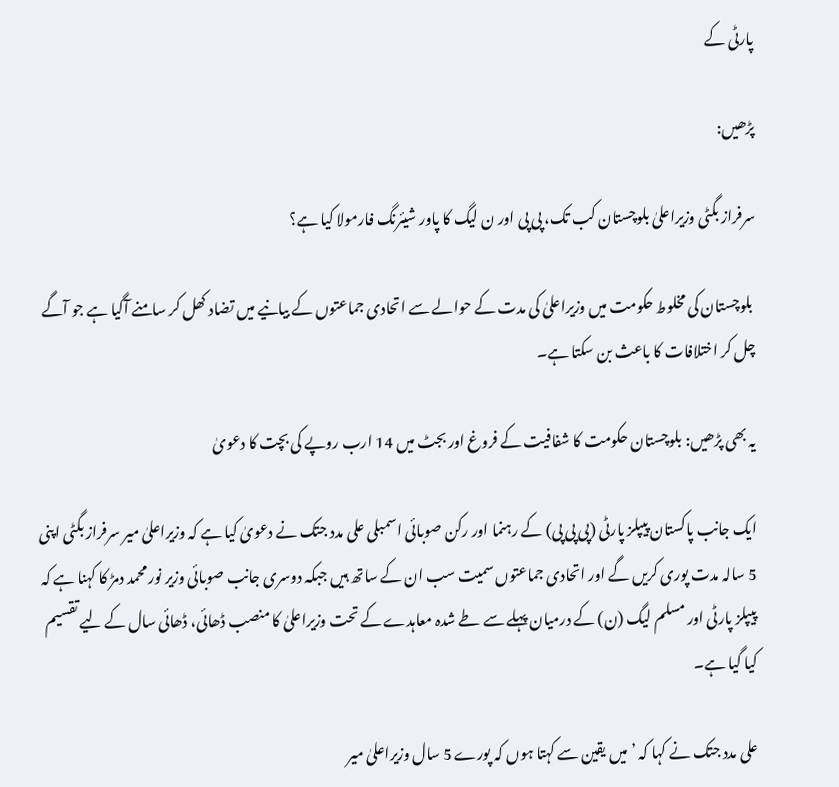پارٹی کے

پڑھیں:

سرفراز بگٹی وزیراعلیٰ بلوچستان کب تک، پی پی اور ن لیگ کا پاور شیئرنگ فارمولا کیا ہے؟

 بلوچستان کی مخلوط حکومت میں وزیراعلیٰ کی مدت کے حوالے سے اتحادی جماعتوں کے بیانیے میں تضاد کھل کر سامنے آگیا ہے جو آگے چل کر اختلافات کا باعث بن سکتا ہے۔

یہ بھی پڑھیں: بلوچستان حکومت کا شفافیت کے فروغ اور بجٹ میں 14 ارب روپے کی بچت کا دعویٰ

ایک جانب پاکستان پیپلز پارٹی (پی پی پی) کے رہنما اور رکن صوبائی اسمبلی علی مدد جتک نے دعویٰ کیا ہے کہ وزیراعلیٰ میر سرفراز بگٹی اپنی 5 سالہ مدت پوری کریں گے اور اتحادی جماعتوں سمیت سب ان کے ساتھ ہیں جبکہ دوسری جانب صوبائی وزیر نور محمد دمڑ کا کہنا ہے کہ پیپلز پارٹی اور مسلم لیگ (ن) کے درمیان پہلے سے طے شدہ معاہدے کے تحت وزیراعلیٰ کا منصب ڈھائی، ڈھائی سال کے لیے تقسیم کیا گیا ہے۔

علی مدد جتک نے کہا کہ ’میں یقین سے کہتا ہوں کہ پورے 5 سال وزیراعلیٰ میر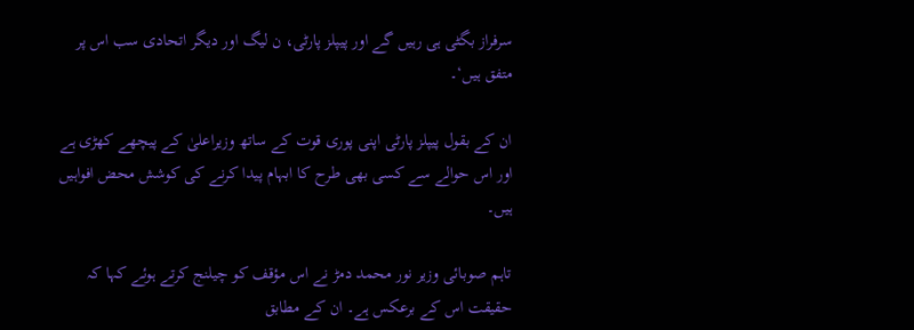سرفراز بگٹی ہی رہیں گے اور پیپلز پارٹی، ن لیگ اور دیگر اتحادی سب اس پر متفق ہیں‘۔

ان کے بقول پیپلز پارٹی اپنی پوری قوت کے ساتھ وزیراعلیٰ کے پیچھے کھڑی ہے اور اس حوالے سے کسی بھی طرح کا ابہام پیدا کرنے کی کوشش محض افواہیں ہیں۔

تاہم صوبائی وزیر نور محمد دمڑ نے اس مؤقف کو چیلنج کرتے ہوئے کہا کہ حقیقت اس کے برعکس ہے۔ ان کے مطابق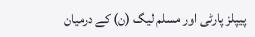پیپلز پارٹی اور مسلم لیگ (ن) کے درمیان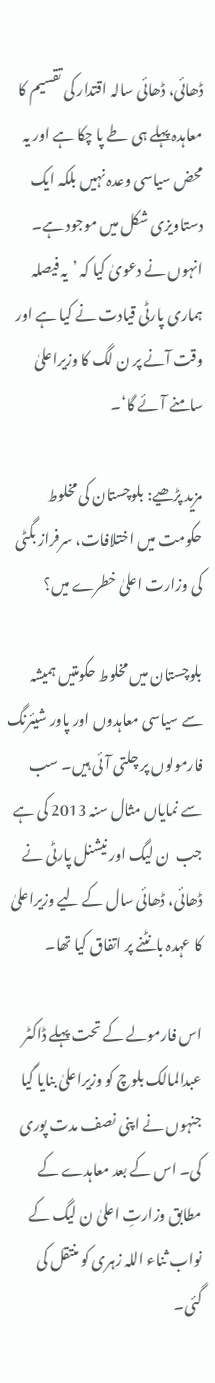ڈھائی، ڈھائی سالہ اقتدار کی تقسیم کا معاہدہ پہلے ہی طے پا چکا ہے اور یہ محض سیاسی وعدہ نہیں بلکہ ایک دستاویزی شکل میں موجود ہے۔ انہوں نے دعویٰ کیا کہ ’یہ فیصلہ ہماری پارٹی قیادت نے کیا ہے اور وقت آنے پر ن لگ کا وزیراعلیٰ سامنے آئے گا‘۔

مزید پڑھیے: بلوچستان کی مخلوط حکومت میں اختلافات، سرفراز بگٹی کی وزارت اعلیٰ خطرے میں؟

بلوچستان میں مخلوط حکومتیں ہمیشہ سے سیاسی معاہدوں اور پاور شیئرنگ فارمولوں پر چلتی آئی ہیں۔ سب سے نمایاں مثال سنہ 2013 کی ہے جب  ن لیگ اور نیشنل پارٹی نے ڈھائی، ڈھائی سال کے لیے وزیراعلیٰ کا عہدہ بانٹنے پر اتفاق کیا تھا۔

اس فارمولے کے تحت پہلے ڈاکٹر عبدالمالک بلوچ کو وزیراعلیٰ بنایا گیا جنہوں نے اپنی نصف مدت پوری کی۔ اس کے بعد معاہدے کے مطابق وزارتِ اعلیٰ ن لیگ کے نواب ثناء اللہ زہری کو منتقل کی گئی۔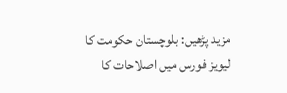مزید پڑھیں: بلوچستان حکومت کا لیویز فورس میں اصلاحات کا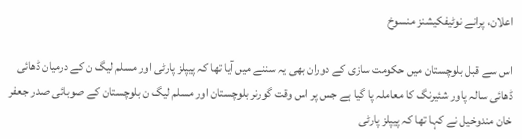اعلان، پرانے نوٹیفکیشنز منسوخ

اس سے قبل بلوچستان میں حکومت سازی کے دوران بھی یہ سننے میں آیا تھا کہ پیپلز پارٹی اور مسلم لیگ ن کے درمیان ڈھائی ڈھائی سالہ پاور شئیرنگ کا معاملہ پا گیا ہے جس پر اس وقت گورنر بلوچستان اور مسلم لیگ ن بلوچستان کے صوبائی صدر جعفر خان مندوخیل نے کہا تھا کہ پیپلز پارٹی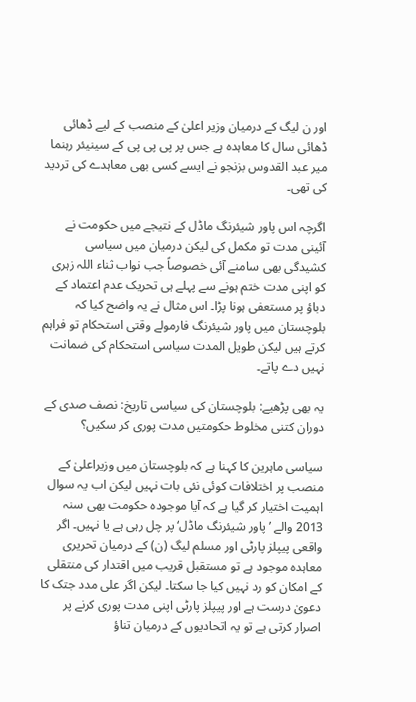اور ن لیگ کے درمیان وزیر اعلیٰ کے منصب کے لیے ڈھائی ڈھائی سال کا معاہدہ ہے جس پر پی پی پی کے سینیئر رہنما میر عبد القدوس بزنجو نے ایسے کسی بھی معاہدے کی تردید کی تھی۔

اگرچہ اس پاور شیئرنگ ماڈل کے نتیجے میں حکومت نے آئینی مدت تو مکمل کی لیکن درمیان میں سیاسی کشیدگی بھی سامنے آئی خصوصاً جب نواب ثناء اللہ زہری کو اپنی مدت ختم ہونے سے پہلے ہی تحریک عدم اعتماد کے دباؤ پر مستعفی ہونا پڑا۔ اس مثال نے یہ واضح کیا کہ بلوچستان میں پاور شیئرنگ فارمولے وقتی استحکام تو فراہم کرتے ہیں لیکن طویل المدت سیاسی استحکام کی ضمانت نہیں دے پاتے۔

یہ بھی پڑھیے: بلوچستان کی سیاسی تاریخ: نصف صدی کے دوران کتنی مخلوط حکومتیں مدت پوری کر سکیں؟

سیاسی ماہرین کا کہنا ہے کہ بلوچستان میں وزیراعلیٰ کے منصب پر اختلافات کوئی نئی بات نہیں لیکن اب یہ سوال اہمیت اختیار کر گیا ہے کہ آیا موجودہ حکومت بھی سنہ 2013 والے ’پاور شیئرنگ ماڈل‘ پر چل رہی ہے یا نہیں۔ اگر واقعی پیپلز پارٹی اور مسلم لیگ (ن) کے درمیان تحریری معاہدہ موجود ہے تو مستقبل قریب میں اقتدار کی منتقلی کے امکان کو رد نہیں کیا جا سکتا۔ لیکن اگر علی مدد جتک کا دعویٰ درست ہے اور پیپلز پارٹی اپنی مدت پوری کرنے پر اصرار کرتی ہے تو یہ اتحادیوں کے درمیان تناؤ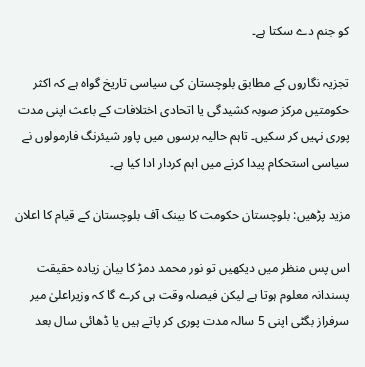کو جنم دے سکتا ہے۔

تجزیہ نگاروں کے مطابق بلوچستان کی سیاسی تاریخ گواہ ہے کہ اکثر حکومتیں مرکز صوبہ کشیدگی یا اتحادی اختلافات کے باعث اپنی مدت پوری نہیں کر سکیں۔ تاہم حالیہ برسوں میں پاور شیئرنگ فارمولوں نے سیاسی استحکام پیدا کرنے میں اہم کردار ادا کیا ہے۔

مزید پڑھیں: بلوچستان حکومت کا بینک آف بلوچستان کے قیام کا اعلان

اس پس منظر میں دیکھیں تو نور محمد دمڑ کا بیان زیادہ حقیقت پسندانہ معلوم ہوتا ہے لیکن فیصلہ وقت ہی کرے گا کہ وزیراعلیٰ میر سرفراز بگٹی اپنی 5 سالہ مدت پوری کر پاتے ہیں یا ڈھائی سال بعد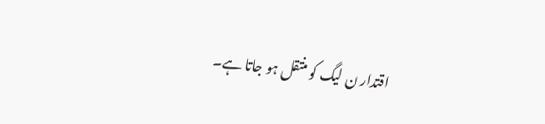اقتدار ن لیگ کو منتقل ہو جاتا ہے۔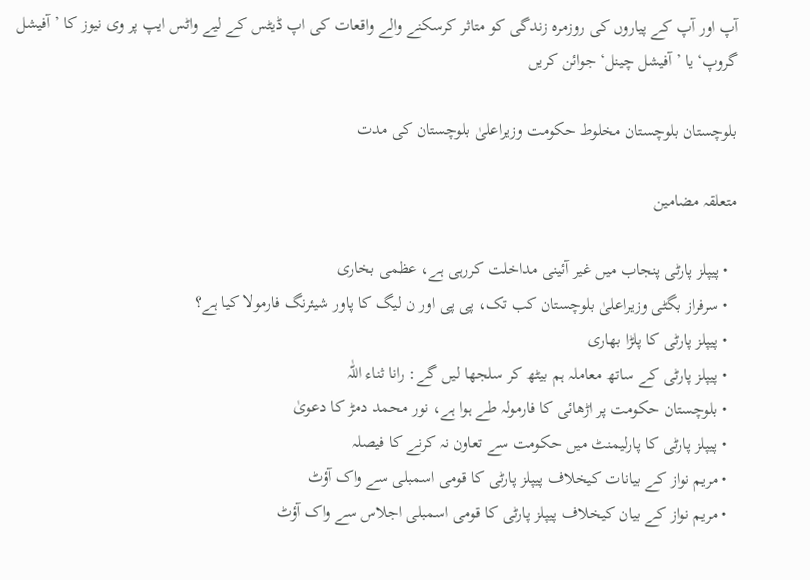آپ اور آپ کے پیاروں کی روزمرہ زندگی کو متاثر کرسکنے والے واقعات کی اپ ڈیٹس کے لیے واٹس ایپ پر وی نیوز کا ’آفیشل گروپ‘ یا ’آفیشل چینل‘ جوائن کریں

بلوچستان بلوچستان مخلوط حکومت وزیراعلیٰ بلوچستان کی مدت

متعلقہ مضامین

  • پیپلز پارٹی پنجاب میں غیر آئینی مداخلت کررہی ہے، عظمی بخاری
  • سرفراز بگٹی وزیراعلیٰ بلوچستان کب تک، پی پی اور ن لیگ کا پاور شیئرنگ فارمولا کیا ہے؟
  • پیپلز پارٹی کا پلڑا بھاری
  • پیپلز پارٹی کے ساتھ معاملہ ہم بیٹھ کر سلجھا لیں گے: رانا ثناء اللّٰہ
  • بلوچستان حکومت پر اڑھائی کا فارمولہ طے ہوا ہے، نور محمد دمڑ کا دعویٰ
  • پیپلز پارٹی کا پارلیمنٹ میں حکومت سے تعاون نہ کرنے کا فیصلہ
  • مریم نواز کے بیانات کیخلاف پیپلز پارٹی کا قومی اسمبلی سے واک آؤٹ
  • مریم نواز کے بیان کیخلاف پیپلز پارٹی کا قومی اسمبلی اجلاس سے واک آؤٹ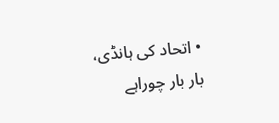• اتحاد کی ہانڈی، بار بار چوراہے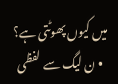میں کیوں پھوٹتی ہے؟
  • ن لیگ سے لفظی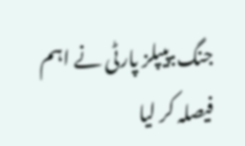جنگ:پیپلز پارٹی نے اہم فیصلہ کر لیا